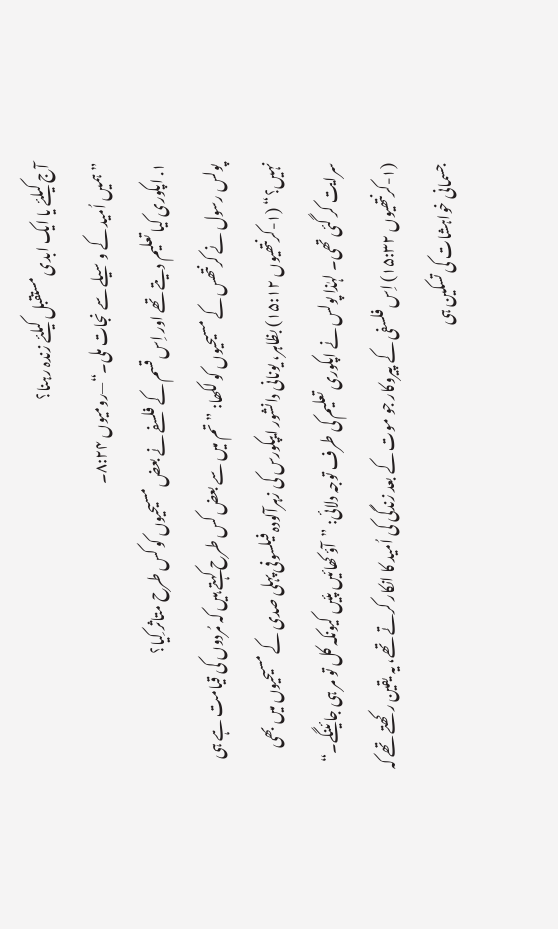آج کیلئے یا ایک ابدی مستقبل کیلئے زندہ رہنا؟
”ہمیں اُمید کے وسیلے سے نجات ملی۔“—رومیوں ۸:۲۴۔
۱. اپکوری کیا تعلیم دیتے تھے اور اِس قسم کے فلسفے نے بعض مسیحیوں کو کس طرح متاثر کِیا؟
پولس رسول نے کرنتھس کے مسیحیوں کو لکھا: ”تم میں سے بعض کس طرح کہتے ہیں کہ مُردوں کی قیامت ہے ہی نہیں؟“ (۱-کرنتھیوں ۱۵:۱۲) بظاہر، یونانی دانشور ایپکورس کی زہرآلودہ فیلسوفی پہلی صدی کے مسیحیوں میں بھی سرایت کر گئی تھی۔ لہٰذا پولس نے اپکوری تعلیم کی طرف توجہ دلائی: ”آؤ کھائیں پئیں کیونکہ کل تو مر ہی جائینگے۔“ (۱-کرنتھیوں ۱۵:۳۲) اِس فلسفی کے پیروکار جو موت کے بعد زندگی کی اُمید کا انکار کرتے تھے، یہ یقین رکھتے تھے کہ جسمانی خواہشات کی تسکین ہی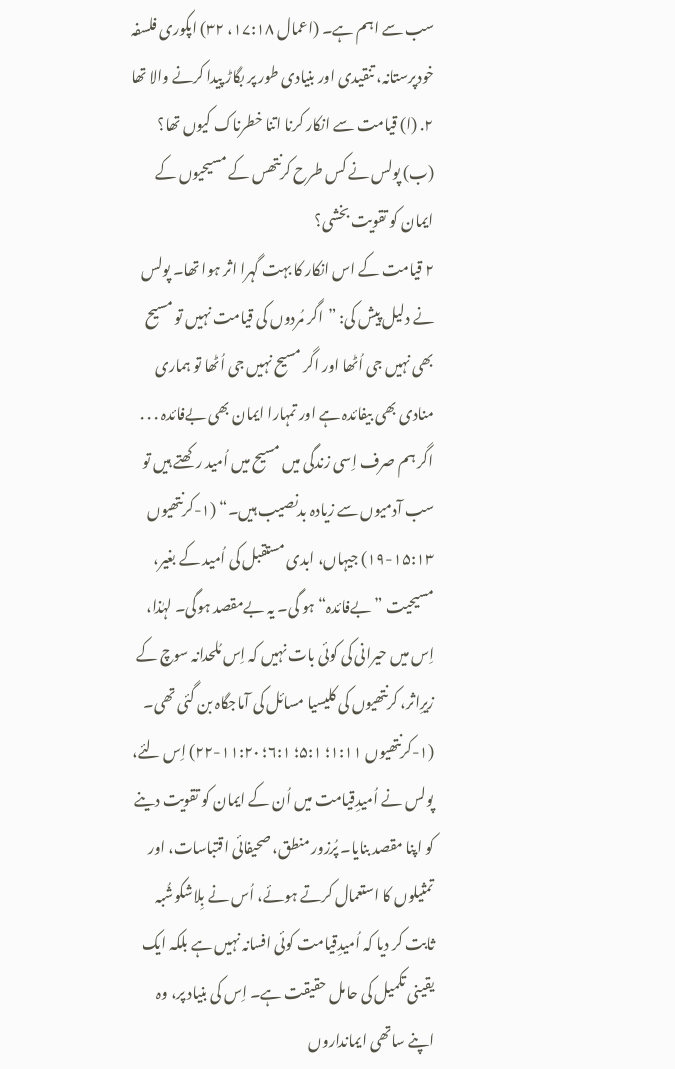سب سے اہم ہے۔ (اعمال ۱۷:۱۸، ۳۲) اپکوری فلسفہ خودپرستانہ، تنقیدی اور بنیادی طور پر بگاڑ پیدا کرنے والا تھا
۲. (ا) قیامت سے انکار کرنا اتنا خطرناک کیوں تھا؟ (ب) پولس نے کس طرح کرنتھس کے مسیحیوں کے ایمان کو تقویت بخشی؟
۲ قیامت کے اس انکار کا بہت گہرا اثر ہوا تھا۔ پولس نے دلیل پیش کی: ”اگر مُردوں کی قیامت نہیں تو مسیح بھی نہیں جی اُٹھا اور اگر مسیح نہیں جی اُٹھا تو ہماری منادی بھی بیفائدہ ہے اور تمہارا ایمان بھی بےفائدہ . . . اگر ہم صرف اِسی زندگی میں مسیح میں اُمید رکھتے ہیں تو سب آدمیوں سے زیادہ بدنصیب ہیں۔“ (۱-کرنتھیوں ۱۵:۱۳-۱۹) جیہاں، ابدی مستقبل کی اُمید کے بغیر، مسیحیت ”بےفائدہ“ ہو گی۔ یہ بےمقصد ہوگی۔ لہٰذا، اِس میں حیرانی کی کوئی بات نہیں کہ اِس مُلحدانہ سوچ کے زیرِاثر، کرنتھیوں کی کلیسیا مسائل کی آماجگاہ بن گئی تھی۔ (۱-کرنتھیوں ۱:۱۱؛ ۵:۱؛ ۶:۱؛ ۱۱:۲۰-۲۲) اِس لئے، پولس نے اُمیدِقیامت میں اُن کے ایمان کو تقویت دینے کو اپنا مقصد بنایا۔ پُرزور منطق، صحیفائی اقتباسات، اور تمثیلوں کا استعمال کرتے ہوئے، اُس نے بِلاشکوشُبہ ثابت کر دیا کہ اُمیدِقیامت کوئی افسانہ نہیں ہے بلکہ ایک یقینی تکمیل کی حامل حقیقت ہے۔ اِس کی بنیاد پر، وہ اپنے ساتھی ایمانداروں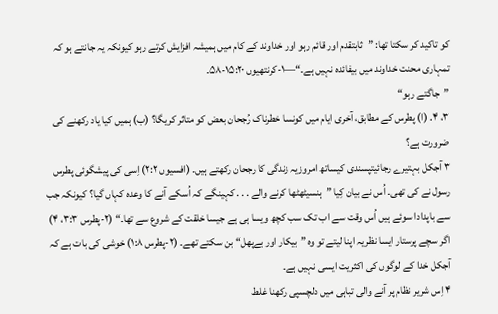کو تاکید کر سکتا تھا: ”ثابتقدم اور قائم رہو اور خداوند کے کام میں ہمیشہ افزایش کرتے رہو کیونکہ یہ جانتے ہو کہ تمہاری محنت خداوند میں بیفائدہ نہیں ہے۔“—۱-کرنتھیوں ۱۵:۲۰-۵۸۔
”جاگتے رہو“
۳، ۴. (ا) پطرس کے مطابق، آخری ایام میں کونسا خطرناک رُجحان بعض کو متاثر کریگا؟ (ب) ہمیں کیا یاد رکھنے کی ضرورت ہے؟
۳ آجکل بہتیرے رجائیتپسندی کیساتھ امروزیہ زندگی کا رجحان رکھتے ہیں۔ (افسیوں ۲:۲) اِسی کی پیشگوئی پطرس رسول نے کی تھی۔ اُس نے بیان کِیا ”ہنسیٹھٹھا کرنے والے . . . کہینگے کہ اُسکے آنے کا وعدہ کہاں گیا؟ کیونکہ جب سے باپدادا سوئے ہیں اُس وقت سے اب تک سب کچھ ویسا ہی ہے جیسا خلقت کے شروع سے تھا۔“ (۲-پطرس ۳:۳، ۴) اگر سچے پرستار ایسا نظریہ اپنا لیتے تو وہ ”بیکار اور بےپھل“ بن سکتے تھے۔ (۲-پطرس ۱:۸) خوشی کی بات ہے کہ آجکل خدا کے لوگوں کی اکثریت ایسی نہیں ہے۔
۴ اِس شریر نظام پر آنے والی تباہی میں دلچسپی رکھنا غلط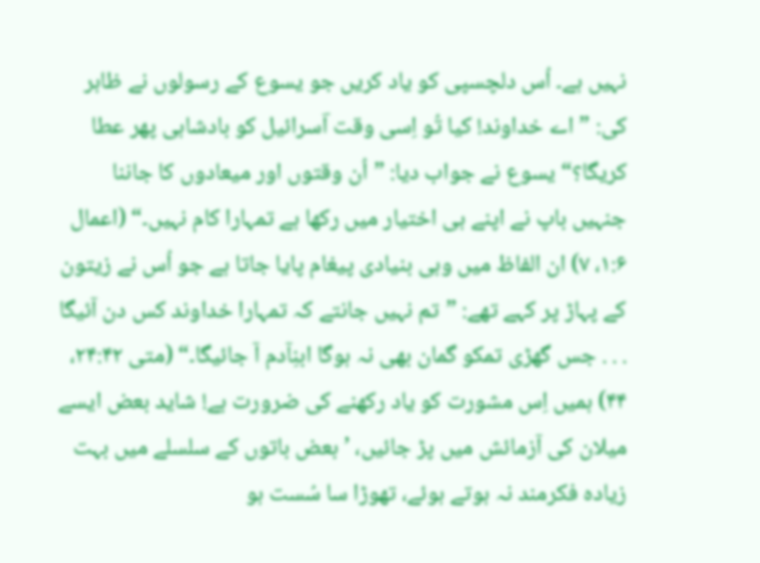نہیں ہے۔ اُس دلچسپی کو یاد کریں جو یسوع کے رسولوں نے ظاہر کی: ”اے خداوند! کیا تُو اِسی وقت اؔسرائیل کو بادشاہی پھر عطا کریگا؟“ یسوع نے جواب دیا: ”اُن وقتوں اور میعادوں کا جاننا جنہیں باپ نے اپنے ہی اختیار میں رکھا ہے تمہارا کام نہیں۔“ (اعمال ۱:۶، ۷) ان الفاظ میں وہی بنیادی پیغام پایا جاتا ہے جو اُس نے زیتون کے پہاڑ پر کہے تھے: ”تم نہیں جانتے کہ تمہارا خداوند کس دن آئیگا . . . جس گھڑی تمکو گمان بھی نہ ہوگا ابنِآدم آ جائیگا۔“ (متی ۲۴:۴۲، ۴۴) ہمیں اِس مشورت کو یاد رکھنے کی ضرورت ہے! شاید بعض ایسے میلان کی آزمائش میں پڑ جائیں، ’بعض باتوں کے سلسلے میں بہت زیادہ فکرمند نہ ہوتے ہوئے، تھوڑا سا سُست ہو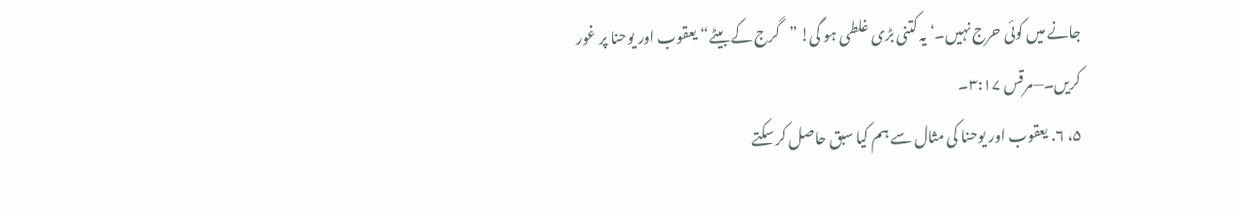جانے میں کوئی حرج نہیں۔‘ یہ کتنی بڑی غلطی ہو گی! ”گرج کے بیٹے“ یعقوب اور یوحنا پر غور کریں۔—مرقس ۳:۱۷۔
۵، ۶. یعقوب اور یوحنا کی مثال سے ہم کیا سبق حاصل کر سکتے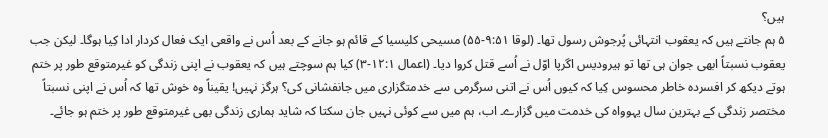ہیں؟
۵ ہم جانتے ہیں کہ یعقوب انتہائی پُرجوش رسول تھا۔ (لوقا ۹:۵۱-۵۵) مسیحی کلیسیا کے قائم ہو جانے کے بعد اُس نے واقعی ایک فعال کردار ادا کِیا ہوگا۔ لیکن جب یعقوب نسبتاً ابھی جوان ہی تھا تو ہیرودیس اگرپا اوّل نے اُسے قتل کروا دیا۔ (اعمال ۱۲:۱-۳) کیا ہم سوچتے ہیں کہ یعقوب نے اپنی زندگی کو غیرمتوقع طور پر ختم ہوتے دیکھ کر افسردہ خاطر محسوس کِیا کہ کیوں اُس نے اتنی سرگرمی سے خدمتگزاری میں جانفشانی کی؟ ہرگز نہیں! یقیناً وہ خوش تھا کہ اُس نے اپنی نسبتاً مختصر زندگی کے بہترین سال یہوواہ کی خدمت میں گزارے۔ اب، ہم میں سے کوئی نہیں جان سکتا کہ شاید ہماری زندگی بھی غیرمتوقع طور پر ختم ہو جائے۔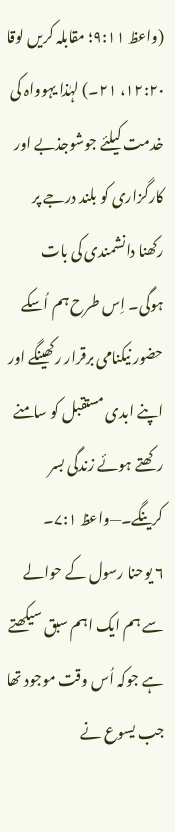(واعظ ۹:۱۱؛ مقابلہ کریں لوقا ۱۲:۲۰، ۲۱۔) لہٰذا یہوواہ کی خدمت کیلئے جوشوجذبے اور کارگزاری کو بلند درجے پر رکھنا دانشمندی کی بات ہوگی۔ اِس طرح ہم اُسکے حضور نیکنامی برقرار رکھینگے اور اپنے ابدی مستقبل کو سامنے رکھتے ہوئے زندگی بسر کرینگے۔—واعظ ۷:۱۔
۶ یوحنا رسول کے حوالے سے ہم ایک اہم سبق سیکھتے ہے جوکہ اُس وقت موجود تھا جب یسوع نے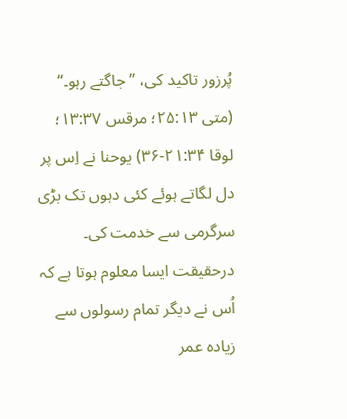پُرزور تاکید کی، ”جاگتے رہو۔“ (متی ۲۵:۱۳؛ مرقس ۱۳:۳۷؛ لوقا ۲۱:۳۴-۳۶) یوحنا نے اِس پر دل لگاتے ہوئے کئی دہوں تک بڑی سرگرمی سے خدمت کی۔ درحقیقت ایسا معلوم ہوتا ہے کہ اُس نے دیگر تمام رسولوں سے زیادہ عمر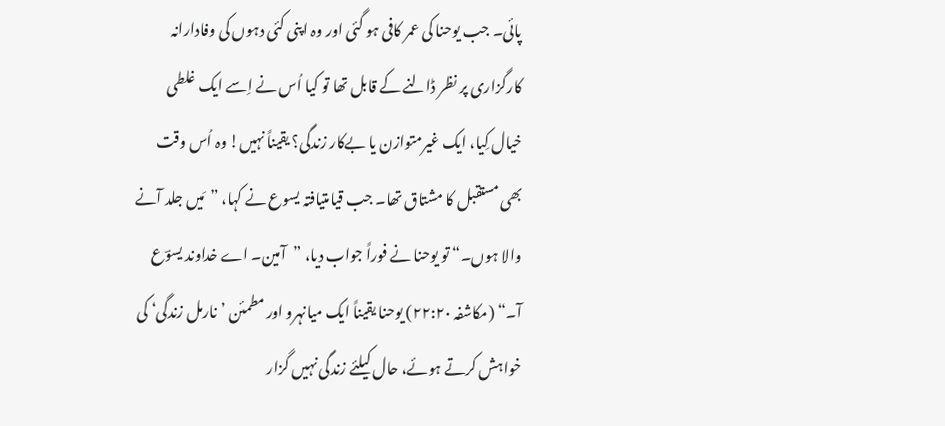پائی۔ جب یوحنا کی عمر کافی ہو گئی اور وہ اپنی کئی دہوں کی وفادارانہ کارگزاری پر نظر ڈالنے کے قابل تھا تو کیا اُس نے اِسے ایک غلطی خیال کِیا، ایک غیرمتوازن یا بےکار زندگی؟ یقیناً نہیں! وہ اُس وقت بھی مستقبل کا مشتاق تھا۔ جب قیامتیافتہ یسوع نے کہا، ”مَیں جلد آنے والا ہوں۔“ تو یوحنا نے فوراً جواب دیا، ”آمین۔ اے خداوند یسوؔع آ۔“ (مکاشفہ ۲۲:۲۰) یوحنا یقیناً ایک میانہرو اور مطمئن ’نارمل زندگی‘ کی خواہش کرتے ہوئے، حال کیلئے زندگی نہیں گزار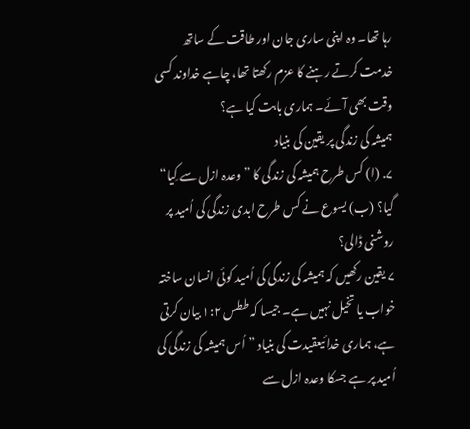رہا تھا۔ وہ اپنی ساری جان اور طاقت کے ساتھ خدمت کرتے رہنے کا عزم رکھتا تھا، چاہے خداوند کسی وقت بھی آئے۔ ہماری بابت کیا ہے؟
ہمیشہ کی زندگی پر یقین کی بنیاد
۷. (ا) کس طرح ہمیشہ کی زندگی کا ”وعدہ ازل سے کِیا“ گیا؟ (ب) یسوع نے کس طرح ابدی زندگی کی اُمید پر روشنی ڈالی؟
۷ یقین رکھیں کہ ہمیشہ کی زندگی کی اُمید کوئی انسان ساختہ خواب یا تخیل نہیں ہے۔ جیسا کہ ططس ۱:۲ بیان کرتی ہے، ہماری خدائیعقیدت کی بنیاد ”اُس ہمیشہ کی زندگی کی اُمید پر ہے جسکا وعدہ ازل سے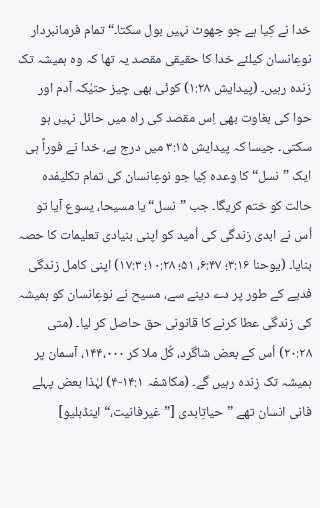خدا نے کِیا ہے جو جھوٹ نہیں بول سکتا۔“ تمام فرمانبردار نوعِانسان کیلئے خدا کا حقیقی مقصد یہ تھا کہ وہ ہمیشہ تک زندہ رہیں۔ (پیدایش ۱:۲۸) کوئی بھی چیز حتیٰکہ آدم اور حوا کی بغاوت بھی اِس مقصد کی راہ میں حائل نہیں ہو سکتی۔ جیسا کہ پیدایش ۳:۱۵ میں درج ہے، خدا نے فوراً ہی ایک ”نسل“ کا وعدہ کِیا جو نوعِانسان کی تمام تکلیفدہ حالت کو ختم کریگا۔ جب ”نسل“ یا مسیحا، یسوع آیا تو اُس نے ابدی زندگی کی اُمید کو اپنی بنیادی تعلیمات کا حصہ بنایا۔ (یوحنا ۳:۱۶؛ ۶:۴۷، ۵۱؛ ۱۰:۲۸؛ ۱۷:۳) اپنی کامل زندگی فدیے کے طور پر دے دینے سے، مسیح نے نوعِانسان کو ہمیشہ کی زندگی عطا کرنے کا قانونی حق حاصل کر لیا۔ (متی ۲۰:۲۸) اُس کے بعض شاگرد، کُل ملا کر ۱۴۴،۰۰۰، آسمان پر ہمیشہ تک زندہ رہیں گے۔ (مکاشفہ ۱۴:۱-۴) لہٰذا بعض پہلے فانی انسان تھے ”حیاتِابدی [”غیرفانیت،“ اینڈبلیو]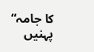کا جامہ“ پہنیں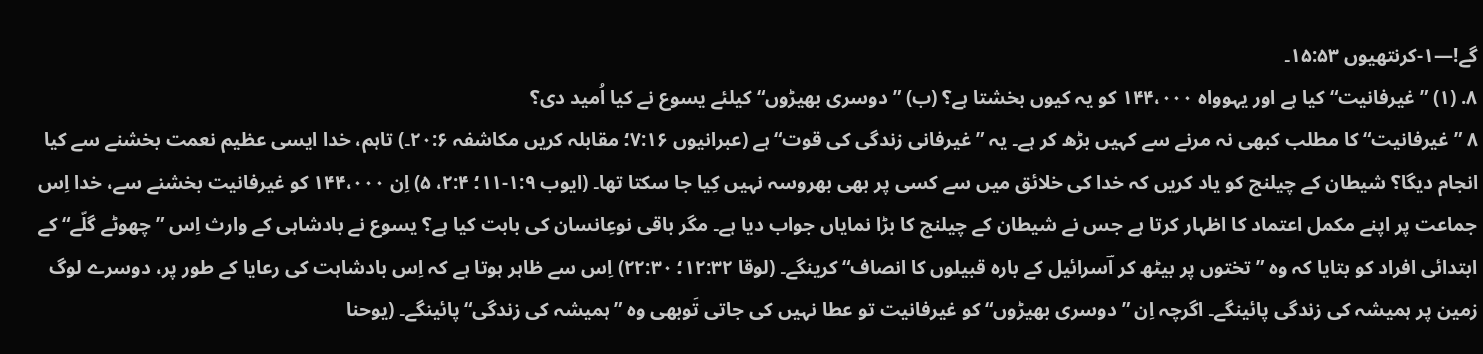گے!—۱-کرنتھیوں ۱۵:۵۳۔
۸. (۱) ”غیرفانیت“ کیا ہے اور یہوواہ ۱۴۴،۰۰۰ کو یہ کیوں بخشتا ہے؟ (ب) ”دوسری بھیڑوں“ کیلئے یسوع نے کیا اُمید دی؟
۸ ”غیرفانیت“ کا مطلب کبھی نہ مرنے سے کہیں بڑھ کر ہے۔ یہ ”غیرفانی زندگی کی قوت“ ہے (عبرانیوں ۷:۱۶؛ مقابلہ کریں مکاشفہ ۲۰:۶۔) تاہم، خدا ایسی عظیم نعمت بخشنے سے کیا انجام دیگا؟ شیطان کے چیلنج کو یاد کریں کہ خدا کی خلائق میں سے کسی پر بھی بھروسہ نہیں کِیا جا سکتا تھا۔ (ایوب ۱:۹-۱۱؛ ۲:۴، ۵) اِن ۱۴۴،۰۰۰ کو غیرفانیت بخشنے سے، خدا اِس جماعت پر اپنے مکمل اعتماد کا اظہار کرتا ہے جس نے شیطان کے چیلنج کا بڑا نمایاں جواب دیا ہے۔ مگر باقی نوعِانسان کی بابت کیا ہے؟ یسوع نے بادشاہی کے وارث اِس ”چھوٹے گلّے“ کے ابتدائی افراد کو بتایا کہ وہ ”تختوں پر بیٹھ کر اؔسرائیل کے بارہ قبیلوں کا انصاف“ کرینگے۔ (لوقا ۱۲:۳۲؛ ۲۲:۳۰) اِس سے ظاہر ہوتا ہے کہ اِس بادشاہت کی رعایا کے طور پر، دوسرے لوگ زمین پر ہمیشہ کی زندگی پائینگے۔ اگرچہ اِن ”دوسری بھیڑوں“ کو غیرفانیت تو عطا نہیں کی جاتی تَوبھی وہ ”ہمیشہ کی زندگی“ پائینگے۔ (یوحنا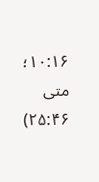۱۰:۱۶؛ متی ۲۵:۴۶)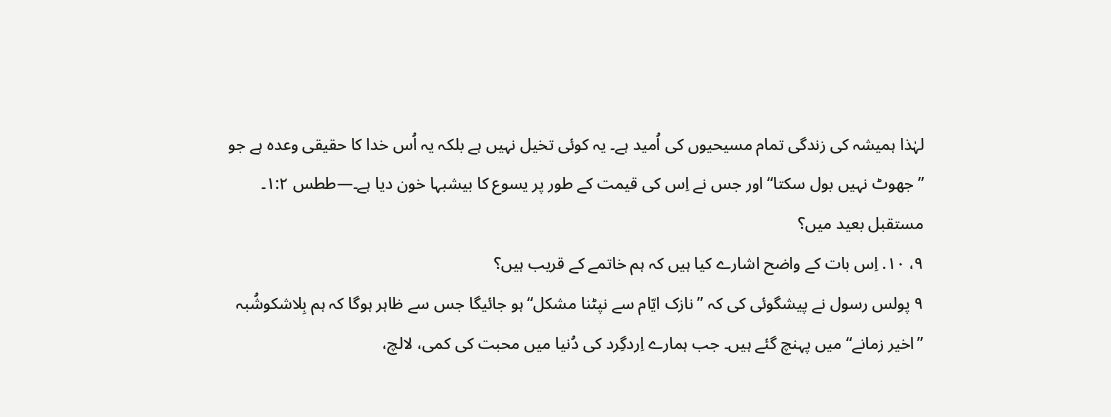لہٰذا ہمیشہ کی زندگی تمام مسیحیوں کی اُمید ہے۔ یہ کوئی تخیل نہیں ہے بلکہ یہ اُس خدا کا حقیقی وعدہ ہے جو ”جھوٹ نہیں بول سکتا“ اور جس نے اِس کی قیمت کے طور پر یسوع کا بیشبہا خون دیا ہے۔—ططس ۱:۲۔
مستقبل بعید میں؟
۹، ۱۰. اِس بات کے واضح اشارے کیا ہیں کہ ہم خاتمے کے قریب ہیں؟
۹ پولس رسول نے پیشگوئی کی کہ ”نازک ایّام سے نپٹنا مشکل“ ہو جائیگا جس سے ظاہر ہوگا کہ ہم بِلاشکوشُبہ ”اخیر زمانے“ میں پہنچ گئے ہیں۔ جب ہمارے اِردگِرد کی دُنیا میں محبت کی کمی، لالچ،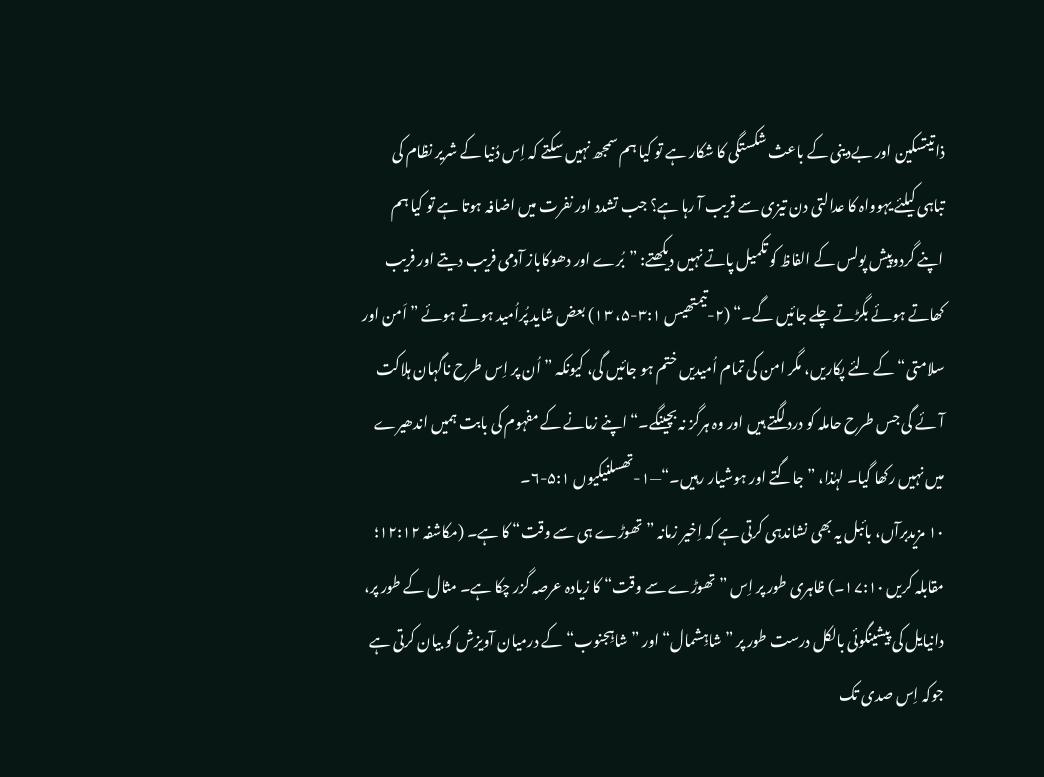ذاتیتسکین اور بےدینی کے باعث شکستگی کا شکار ہے تو کیا ہم سمجھ نہیں سکتے کہ اِس دُنیا کے شریر نظام کی تباہی کیلئے یہوواہ کا عدالتی دن تیزی سے قریب آ رہا ہے؟ جب تشدد اور نفرت میں اضافہ ہوتا ہے تو کیا ہم اپنے گردوپیش پولس کے الفاظ کو تکمیل پاتے نہیں دیکھتے: ”بُرے اور دھوکاباز آدمی فریب دیتے اور فریب کھاتے ہوئے بگڑتے چلے جائیں گے۔“ (۲-تیمتھیس ۳:۱-۵، ۱۳) بعض شاید پُراُمید ہوتے ہوئے ”اَمن اور سلامتی“ کے لئے پکاریں، مگر امن کی تمام اُمیدیں ختم ہو جائیں گی، کیونکہ ”اُن پر اِس طرح ناگہان ہلاکت آئے گی جس طرح حاملہ کو درد لگتے ہیں اور وہ ہرگز نہ بچینگے۔“ اپنے زمانے کے مفہوم کی بابت ہمیں اندھیرے میں نہیں رکھا گیا۔ لہٰذا، ”جاگتے اور ہوشیار رہیں۔“—۱-تھسلنیکیوں ۵:۱-۶۔
۱۰ مزیدبرآں، بائبل یہ بھی نشاندہی کرتی ہے کہ اِخیر زمانہ ”تھوڑے ہی سے وقت“ کا ہے۔ (مکاشفہ ۱۲:۱۲؛ مقابلہ کریں ۱۷:۱۰۔) ظاہری طور پر اِس ”تھوڑے سے وقت“ کا زیادہ عرصہ گزر چکا ہے۔ مثال کے طور پر، دانیایل کی پیشینگوئی بالکل درست طور پر ”شاہِشمال“ اور ”شاہِجنوب“ کے درمیان آویزش کو بیان کرتی ہے جوکہ اِس صدی تک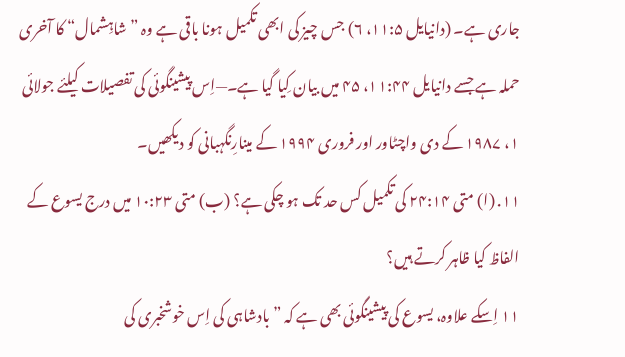جاری ہے۔ (دانیایل ۱۱:۵، ۶) جس چیز کی ابھی تکمیل ہونا باقی ہے وہ ”شاہِشمال“ کا آخری حملہ ہے جسے دانیایل ۱۱:۴۴، ۴۵ میں بیان کِیا گیا ہے۔—اِس پیشینگوئی کی تفصیلات کیلئے جولائی ۱، ۱۹۸۷ کے دی واچٹاور اور فروری ۱۹۹۴ کے مینارِنگہبانی کو دیکھیں۔
۱۱. (ا) متی ۲۴:۱۴ کی تکمیل کس حد تک ہو چکی ہے؟ (ب) متی ۱۰:۲۳ میں درج یسوع کے الفاظ کیا ظاہر کرتے ہیں؟
۱۱ اِسکے علاوہ، یسوع کی پیشینگوئی بھی ہے کہ ”بادشاہی کی اِس خوشخبری کی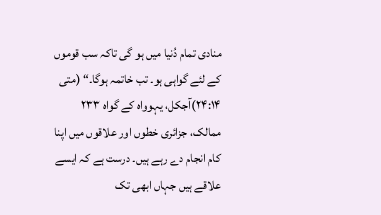منادی تمام دُنیا میں ہو گی تاکہ سب قوموں کے لئے گواہی ہو۔ تب خاتمہ ہوگا۔“ (متی ۲۴:۱۴)آجکل، یہوواہ کے گواہ ۲۳۳ ممالک، جزائری خطوں اور علاقوں میں اپنا کام انجام دے رہے ہیں۔ درست ہے کہ ایسے علاقے ہیں جہاں ابھی تک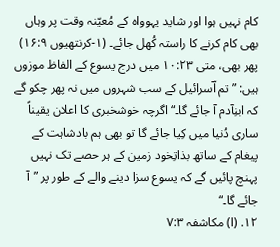کام نہیں ہوا اور شاید یہوواہ کے مُعیّنہ وقت پر وہاں بھی کام کرنے کا راستہ کُھل جائے۔ (۱-کرنتھیوں ۱۶:۹) پھر بھی، متی ۱۰:۲۳ میں درج یسوع کے الفاظ موزوں ہیں: ”تم اؔسرائیل کے سب شہروں میں نہ پھر چکو گے کہ ابنِآدم آ جائے گا۔“ اگرچہ خوشخبری کا اعلان یقیناً ساری دُنیا میں کِیا جائے گا تو بھی ہم بادشاہت کے پیغام کے ساتھ بذاتِخود زمین کے ہر حصے تک نہیں پہنچ پائیں گے کہ یسوع سزا دینے والے کے طور پر ”آ جائے گا۔“
۱۲. (ا) مکاشفہ ۷:۳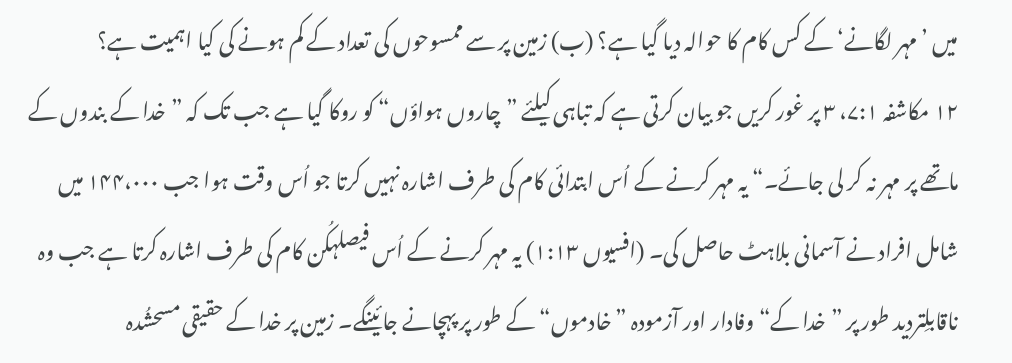میں ’مہر لگانے‘ کے کس کام کا حوالہ دیا گیا ہے؟ (ب) زمین پر سے ممسوحوں کی تعداد کے کم ہونے کی کیا اہمیت ہے؟
۱۲ مکاشفہ ۷:۱، ۳ پر غور کریں جو بیان کرتی ہے کہ تباہی کیلئے ”چاروں ہواؤں“ کو روکا گیا ہے جب تک کہ ”خدا کے بندوں کے ماتھے پر مہر نہ کر لی جائے۔“ یہ مہر کرنے کے اُس ابتدائی کام کی طرف اشارہ نہیں کرتا جو اُس وقت ہوا جب ۱۴۴،۰۰۰ میں شامل افراد نے آسمانی بلاہٹ حاصل کی۔ (افسیوں ۱:۱۳) یہ مہر کرنے کے اُس فیصلہکُن کام کی طرف اشارہ کرتا ہے جب وہ ناقابلِتردید طور پر ”خدا کے“ وفادار اور آزمودہ ”خادموں“ کے طور پر پہچانے جائینگے۔ زمین پر خدا کے حقیقی مسحشُدہ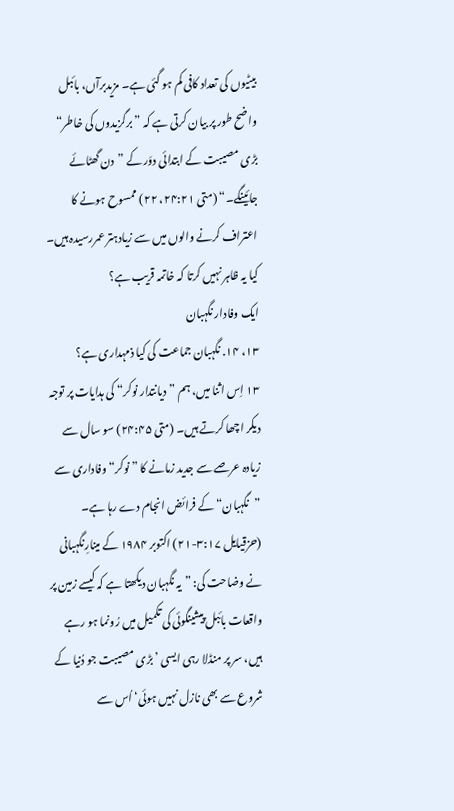بیٹیوں کی تعداد کافی کم ہو گئی ہے۔ مزیدبرآں، بائبل واضح طور پر بیان کرتی ہے کہ ”برگزیدوں کی خاطر“ بڑی مصیبت کے ابتدائی دوَر کے ”دن گھٹائے جائینگے۔“ (متی ۲۴:۲۱، ۲۲) ممسوح ہونے کا اعتراف کرنے والوں میں سے زیادہتر عمررسیدہ ہیں۔ کیا یہ ظاہر نہیں کرتا کہ خاتمہ قریب ہے؟
ایک وفادار نگہبان
۱۳، ۱۴. نگہبان جماعت کی کیا ذمہداری ہے؟
۱۳ اِس اثنا میں، ہم ”دیانتدار نوکر“ کی ہدایات پر توجہ دیکر اچھا کرتے ہیں۔ (متی ۲۴:۴۵) سو سال سے زیادہ عرصے سے جدید زمانے کا ”نوکر“ وفاداری سے ”نگہبان“ کے فرائض انجام دے رہا ہے۔ (حزقیایل ۳:۱۷-۲۱) اکتوبر ۱۹۸۴ کے مینارِنگہبانی نے وضاحت کی: ”یہ نگہبان دیکھتا ہے کہ کیسے زمین پر واقعات بائبل پیشینگوئی کی تکمیل میں رُونما ہو رہے ہیں، سر پر منڈلا رہی ایسی ’بڑی مصیبت جو دُنیا کے شروع سے بھی نازل نہیں ہوئی‘ اُس سے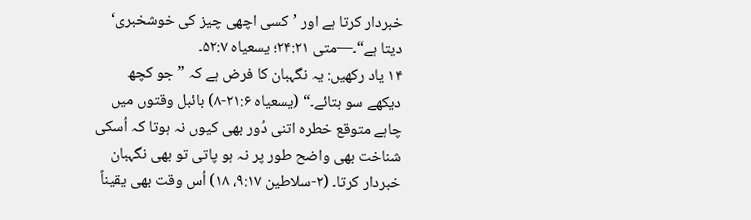خبردار کرتا ہے اور ’کسی اچھی چیز کی خوشخبری‘ دیتا ہے“۔—متی ۲۴:۲۱؛ یسعیاہ ۵۲:۷۔
۱۴ یاد رکھیں: یہ نگہبان کا فرض ہے کہ ”جو کچھ دیکھے سو بتائے۔“ (یسعیاہ ۲۱:۶-۸) بائبل وقتوں میں چاہے متوقع خطرہ اتنی دُور بھی کیوں نہ ہوتا کہ اُسکی شناخت بھی واضح طور پر نہ ہو پاتی تو بھی نگہبان خبردار کرتا۔ (۲-سلاطین ۹:۱۷، ۱۸) اُس وقت بھی یقیناً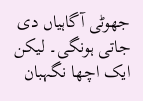جھوٹی آگاہیاں دی جاتی ہونگی۔ لیکن ایک اچھا نگہبان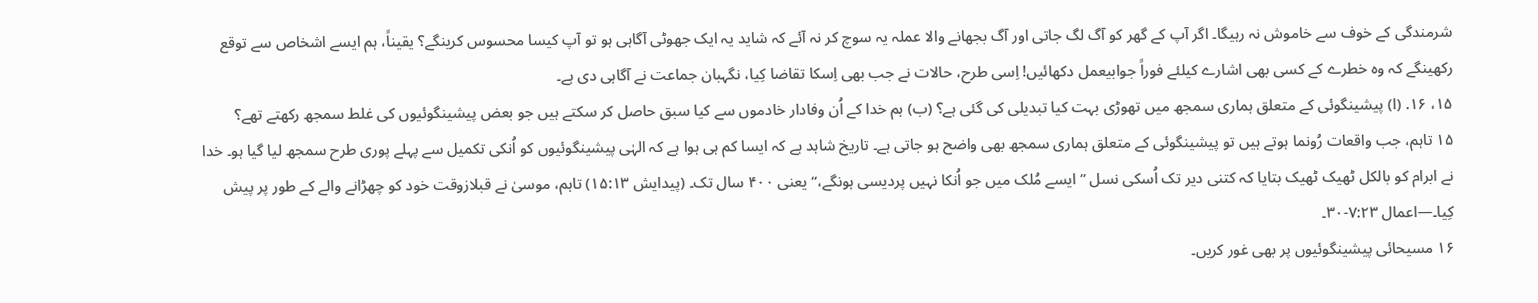شرمندگی کے خوف سے خاموش نہ رہیگا۔ اگر آپ کے گھر کو آگ لگ جاتی اور آگ بجھانے والا عملہ یہ سوچ کر نہ آئے کہ شاید یہ ایک جھوٹی آگاہی ہو تو آپ کیسا محسوس کرینگے؟ یقیناً، ہم ایسے اشخاص سے توقع رکھینگے کہ وہ خطرے کے کسی بھی اشارے کیلئے فوراً جوابیعمل دکھائیں! اِسی طرح، حالات نے جب بھی اِسکا تقاضا کِیا، نگہبان جماعت نے آگاہی دی ہے۔
۱۵، ۱۶. (ا) پیشینگوئی کے متعلق ہماری سمجھ میں تھوڑی بہت کیا تبدیلی کی گئی ہے؟ (ب) ہم خدا کے اُن وفادار خادموں سے کیا سبق حاصل کر سکتے ہیں جو بعض پیشینگوئیوں کی غلط سمجھ رکھتے تھے؟
۱۵ تاہم، جب واقعات رُونما ہوتے ہیں تو پیشینگوئی کے متعلق ہماری سمجھ بھی واضح ہو جاتی ہے۔ تاریخ شاہد ہے کہ ایسا کم ہی ہوا ہے کہ الہٰی پیشینگوئیوں کو اُنکی تکمیل سے پہلے پوری طرح سمجھ لیا گیا ہو۔ خدا نے ابرام کو بالکل ٹھیک ٹھیک بتایا کہ کتنی دیر تک اُسکی نسل ”ایسے مُلک میں جو اُنکا نہیں پردیسی ہونگے،“ یعنی ۴۰۰ سال تک۔ (پیدایش ۱۵:۱۳) تاہم، موسیٰ نے قبلازوقت خود کو چھڑانے والے کے طور پر پیش کِیا۔—اعمال ۷:۲۳-۳۰۔
۱۶ مسیحائی پیشینگوئیوں پر بھی غور کریں۔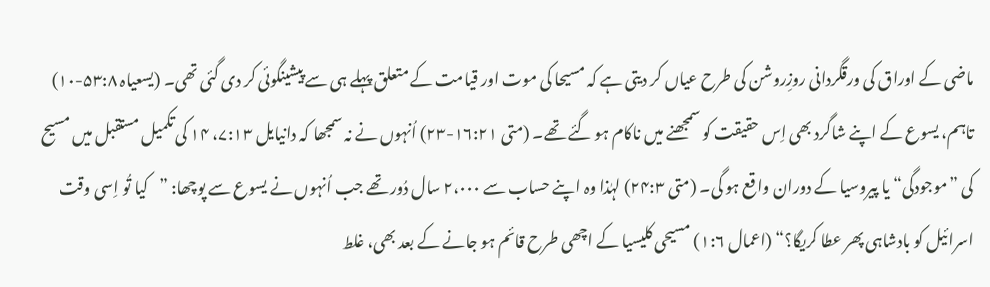ماضی کے اوراق کی ورقگردانی روزِروشن کی طرح عیاں کر دیتی ہے کہ مسیحا کی موت اور قیامت کے متعلق پہلے ہی سے پیشینگوئی کر دی گئی تھی۔ (یسعیاہ ۵۳:۸-۱۰) تاہم، یسوع کے اپنے شاگرد بھی اِس حقیقت کو سمجھنے میں ناکام ہو گئے تھے۔ (متی ۱۶:۲۱-۲۳) اُنہوں نے نہ سمجھا کہ دانیایل ۷:۱۳، ۱۴ کی تکمیل مستقبل میں مسیح کی ”موجودگی“ یا پیروسیا کے دوران واقع ہو گی۔ (متی ۲۴:۳) لہٰذا وہ اپنے حساب سے ۲،۰۰۰ سال دُور تھے جب اُنہوں نے یسوع سے پوچھا: ”کیا تُو اِسی وقت اسرائیل کو بادشاہی پھر عطا کریگا؟“ (اعمال ۱:۶) مسیحی کلیسیا کے اچھی طرح قائم ہو جانے کے بعد بھی، غلط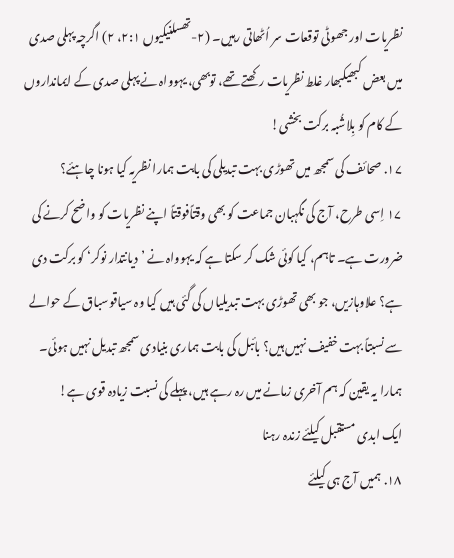نظریات اور جھوٹی توقعات سر اُٹھاتی رہیں۔ (۲-تھسلنیکیوں ۲:۱، ۲) اگرچہ پہلی صدی میں بعض کبھیکبھار غلط نظریات رکھتے تھے، توبھی، یہوواہ نے پہلی صدی کے ایمانداروں کے کام کو بِلاشُبہ برکت بخشی!
۱۷. صحائف کی سمجھ میں تھوڑی بہت تبدیلی کی بابت ہمارا نظریہ کیا ہونا چاہئے؟
۱۷ اِسی طرح، آج کی نگہبان جماعت کو بھی وقتاًفوقتاً اپنے نظریات کو واضح کرنے کی ضرورت ہے۔ تاہم، کیا کوئی شک کر سکتا ہے کہ یہوواہ نے ’دیانتدار نوکر‘ کو برکت دی ہے؟ علاوہازیں، جو بھی تھوڑی بہت تبدیلیاں کی گئی ہیں کیا وہ سیاقوسباق کے حوالے سے نسبتاً بہت خفیف نہیں ہیں؟ بائبل کی بابت ہماری بنیادی سمجھ تبدیل نہیں ہوئی۔ ہمارا یہ یقین کہ ہم آخری زمانے میں رہ رہے ہیں، پہلے کی نسبت زیادہ قوی ہے!
ایک ابدی مستقبل کیلئے زندہ رہنا
۱۸. ہمیں آج ہی کیلئے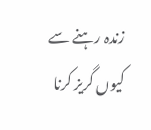زندہ رہنے سے کیوں گریز کرنا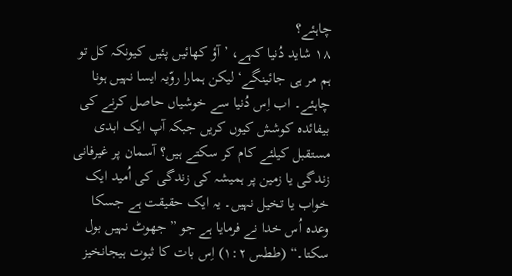چاہئے؟
۱۸ شاید دُنیا کہے، ’آؤ کھائیں پئیں کیونکہ کل تو ہم مر ہی جائینگے‘ لیکن ہمارا روّیہ ایسا نہیں ہونا چاہئے۔ اب اِس دُنیا سے خوشیاں حاصل کرنے کی بیفائدہ کوشش کیوں کریں جبکہ آپ ایک ابدی مستقبل کیلئے کام کر سکتے ہیں؟ آسمان پر غیرفانی زندگی یا زمین پر ہمیشہ کی زندگی کی اُمید ایک خواب یا تخیل نہیں۔ یہ ایک حقیقت ہے جسکا وعدہ اُس خدا نے فرمایا ہے جو ”جھوٹ نہیں بول سکتا۔“ (ططس ۱:۲) اِس بات کا ثبوت ہیجانخیز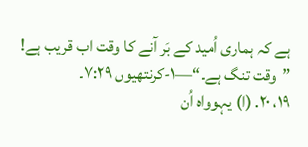ہے کہ ہماری اُمید کے بَر آنے کا وقت اب قریب ہے! ”وقت تنگ ہے۔“—۱-کرنتھیوں ۷:۲۹۔
۱۹، ۲۰. (ا) یہوواہ اُن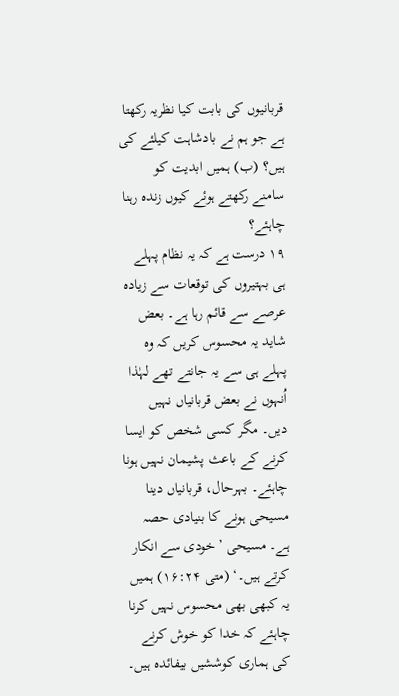قربانیوں کی بابت کیا نظریہ رکھتا ہے جو ہم نے بادشاہت کیلئے کی ہیں؟ (ب) ہمیں ابدیت کو سامنے رکھتے ہوئے کیوں زندہ رہنا چاہئے؟
۱۹ درست ہے کہ یہ نظام پہلے ہی بہتیروں کی توقعات سے زیادہ عرصے سے قائم رہا ہے۔ بعض شاید یہ محسوس کریں کہ وہ پہلے ہی سے یہ جانتے تھے لہٰذا اُنہوں نے بعض قربانیاں نہیں دیں۔ مگر کسی شخص کو ایسا کرنے کے باعث پشیمان نہیں ہونا چاہئے۔ بہرحال، قربانیاں دینا مسیحی ہونے کا بنیادی حصہ ہے۔ مسیحی ’خودی سے انکار کرتے ہیں۔‘ (متی ۱۶:۲۴) ہمیں یہ کبھی بھی محسوس نہیں کرنا چاہئے کہ خدا کو خوش کرنے کی ہماری کوششیں بیفائدہ ہیں۔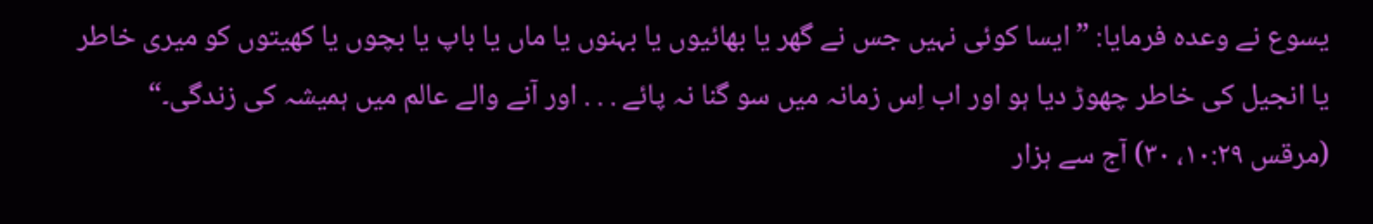یسوع نے وعدہ فرمایا: ”ایسا کوئی نہیں جس نے گھر یا بھائیوں یا بہنوں یا ماں یا باپ یا بچوں یا کھیتوں کو میری خاطر یا انجیل کی خاطر چھوڑ دیا ہو اور اب اِس زمانہ میں سو گنا نہ پائے . . . اور آنے والے عالم میں ہمیشہ کی زندگی۔“ (مرقس ۱۰:۲۹، ۳۰) آج سے ہزار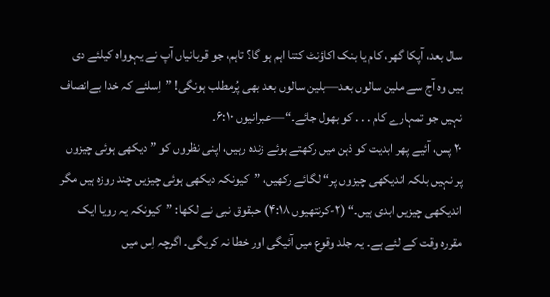سال بعد، آپکا گھر، کام یا بنک اکاؤنٹ کتنا اہم ہو گا؟ تاہم، جو قربانیاں آپ نے یہوواہ کیلئے دی ہیں وہ آج سے ملین سالوں بعد—بلین سالوں بعد بھی پُرمطلب ہونگی! ”اِسلئے کہ خدا بےانصاف نہیں جو تمہارے کام . . . کو بھول جائے۔“—عبرانیوں ۶:۱۰۔
۲۰ پس، آئیے پھر ابدیت کو ذہن میں رکھتے ہوئے زندہ رہیں، اپنی نظروں کو ”دیکھی ہوئی چیزوں پر نہیں بلکہ اندیکھی چیزوں پر“ لگائے رکھیں، ”کیونکہ دیکھی ہوئی چیزیں چند روزہ ہیں مگر اندیکھی چیزیں ابدی ہیں۔“ (۲-کرنتھیوں ۴:۱۸) حبقوق نبی نے لکھا: ”کیونکہ یہ رویا ایک مقررہ وقت کے لئے ہے۔ یہ جلد وقوع میں آئیگی اور خطا نہ کریگی۔ اگرچہ اِس میں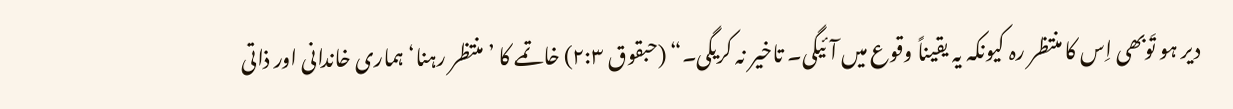دیر ہو تَوبھی اِس کا منتظر رہ کیونکہ یہ یقیناً وقوع میں آئیگی۔ تاخیر نہ کریگی۔“ (حبقوق ۲:۳) خاتمے کا ’منتظر رہنا‘ ہماری خاندانی اور ذاتی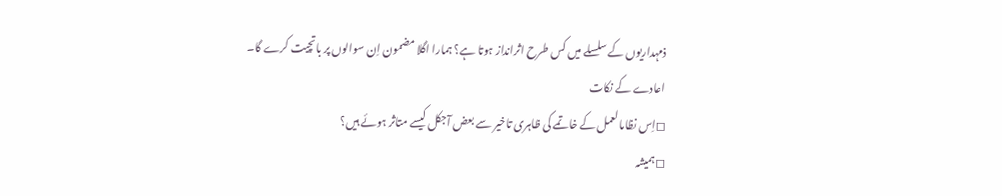ذمہداریوں کے سلسلے میں کس طرح اثرانداز ہوتا ہے؟ ہمارا اگلا مضمون اِن سوالوں پر باتچیت کرے گا۔
اعادے کے نکات
◻اِس نظامالعمل کے خاتمے کی ظاہری تاخیر سے بعض آجکل کیسے متاثر ہوئے ہیں؟
◻ہمیشہ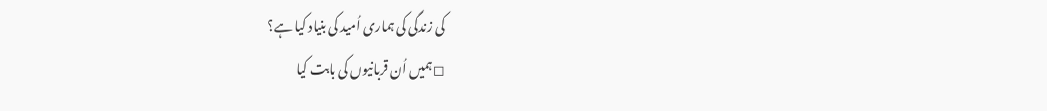کی زندگی کی ہماری اُمید کی بنیاد کیا ہے؟
◻ہمیں اُن قربانیوں کی بابت کیا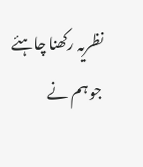نظریہ رکھنا چاہئے جو ہم نے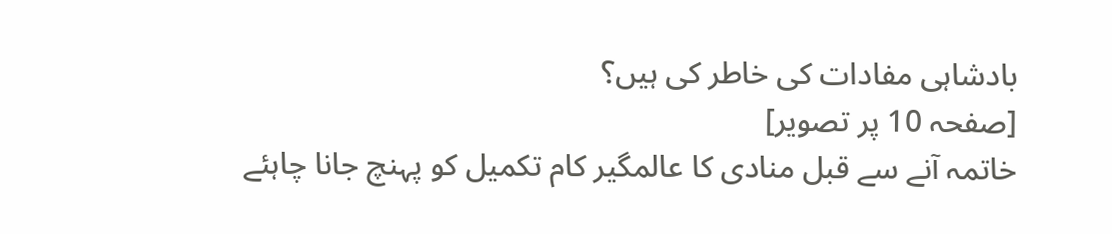بادشاہی مفادات کی خاطر کی ہیں؟
[صفحہ 10 پر تصویر]
خاتمہ آنے سے قبل منادی کا عالمگیر کام تکمیل کو پہنچ جانا چاہئے